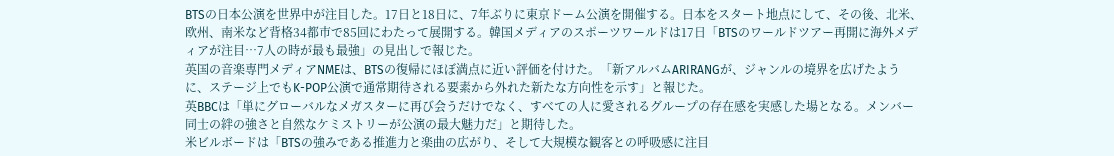BTSの日本公演を世界中が注目した。17日と18日に、7年ぶりに東京ドーム公演を開催する。日本をスタート地点にして、その後、北米、欧州、南米など背格34都市で85回にわたって展開する。韓国メディアのスポーツワールドは17日「BTSのワールドツアー再開に海外メディアが注目…7人の時が最も最強」の見出しで報じた。
英国の音楽専門メディアNMEは、BTSの復帰にほぼ満点に近い評価を付けた。「新アルバムARIRANGが、ジャンルの境界を広げたように、ステージ上でもK-POP公演で通常期待される要素から外れた新たな方向性を示す」と報じた。
英BBCは「単にグローバルなメガスターに再び会うだけでなく、すべての人に愛されるグループの存在感を実感した場となる。メンバー同士の絆の強さと自然なケミストリーが公演の最大魅力だ」と期待した。
米ビルボードは「BTSの強みである推進力と楽曲の広がり、そして大規模な観客との呼吸感に注目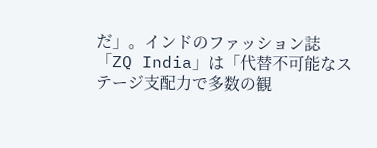だ」。インドのファッション誌「ZQ India」は「代替不可能なステージ支配力で多数の観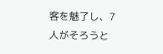客を魅了し、7人がそろうと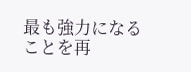最も強力になることを再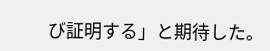び証明する」と期待した。